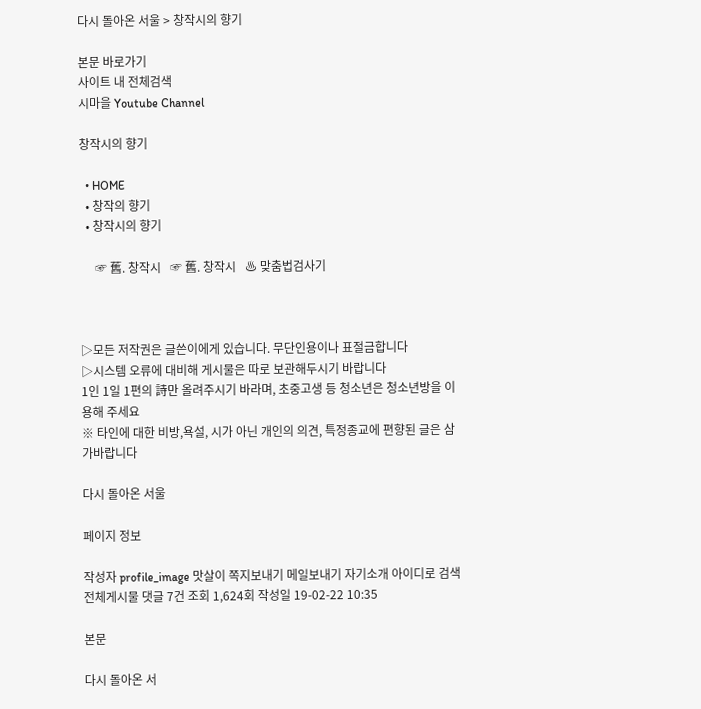다시 돌아온 서울 > 창작시의 향기

본문 바로가기
사이트 내 전체검색
시마을 Youtube Channel

창작시의 향기

  • HOME
  • 창작의 향기
  • 창작시의 향기

     ☞ 舊. 창작시   ☞ 舊. 창작시   ♨ 맞춤법검사기



▷모든 저작권은 글쓴이에게 있습니다. 무단인용이나 표절금합니다
▷시스템 오류에 대비해 게시물은 따로 보관해두시기 바랍니다
1인 1일 1편의 詩만 올려주시기 바라며, 초중고생 등 청소년은 청소년방을 이용해 주세요
※ 타인에 대한 비방,욕설, 시가 아닌 개인의 의견, 특정종교에 편향된 글은 삼가바랍니다

다시 돌아온 서울

페이지 정보

작성자 profile_image 맛살이 쪽지보내기 메일보내기 자기소개 아이디로 검색 전체게시물 댓글 7건 조회 1,624회 작성일 19-02-22 10:35

본문

다시 돌아온 서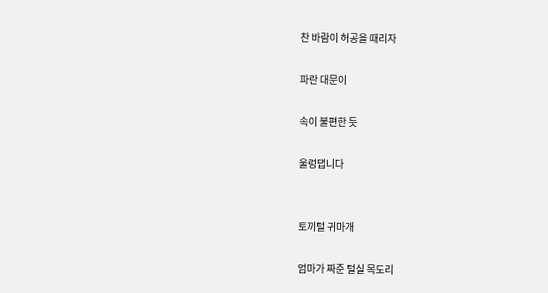찬 바람이 허공을 때리자

파란 대문이

속이 불편한 듯

울렁댑니다


토끼털 귀마개

엄마가 짜준 털실 목도리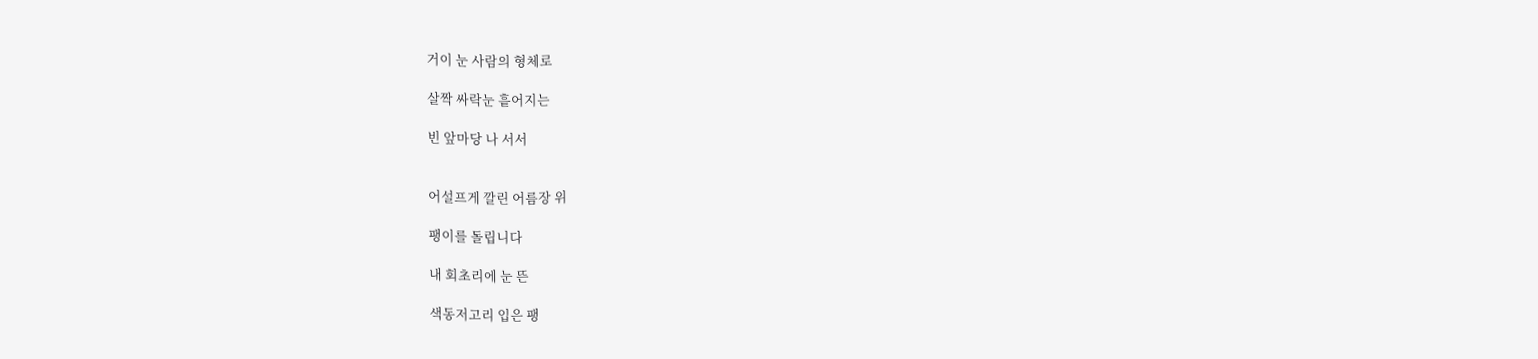거이 눈 사람의 형체로

살짝 싸락눈 흩어지는

빈 앞마당 나 서서


어설프게 깔린 어름장 위

팽이를 돌립니다

내 회초리에 눈 뜬

색동저고리 입은 팽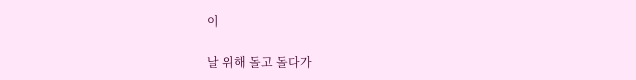이

날 위해 돌고 돌다가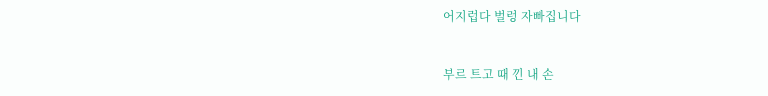어지럽다 벌렁 자빠집니다


부르 트고 때 낀 내 손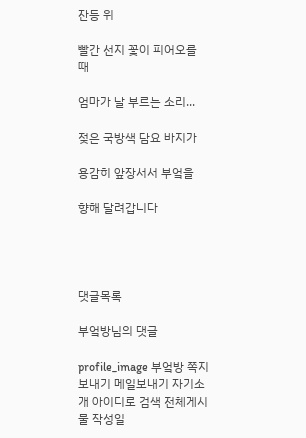잔등 위

빨간 선지 꽃이 피어오를 때

엄마가 날 부르는 소리...

젖은 국방색 담요 바지가

용감히 앞장서서 부엌을

향해 달려갑니다




댓글목록

부엌방님의 댓글

profile_image 부엌방 쪽지보내기 메일보내기 자기소개 아이디로 검색 전체게시물 작성일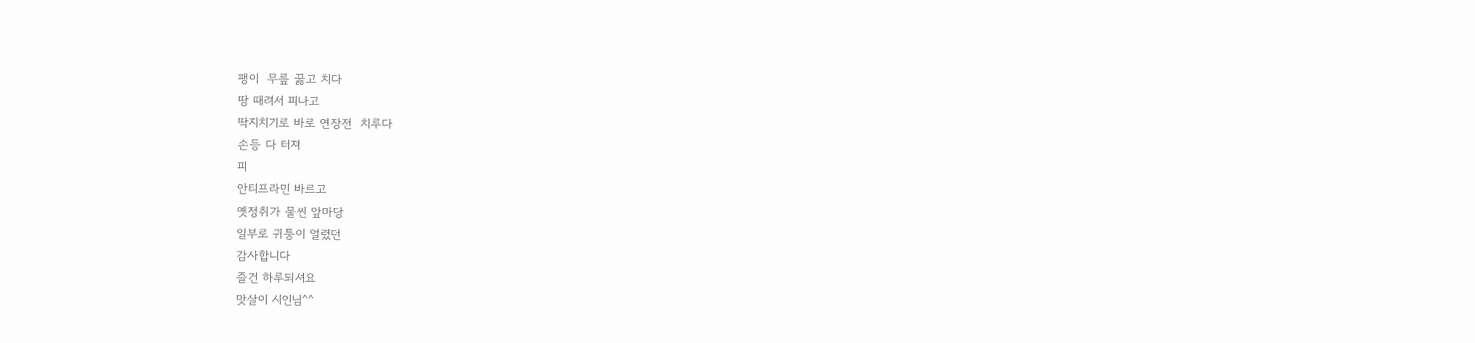팽이  무릎 꿇고 치다
땅 때려서 피나고
딱지치기로 바로 연장전  치루다
손등 다 터져
피
안티프라민 바르고
옛정취가 물씬 앞마당
일부로 귀퉁이 얼렸던
감사합니다
즐건 하루되셔요
맛살이 시인님^^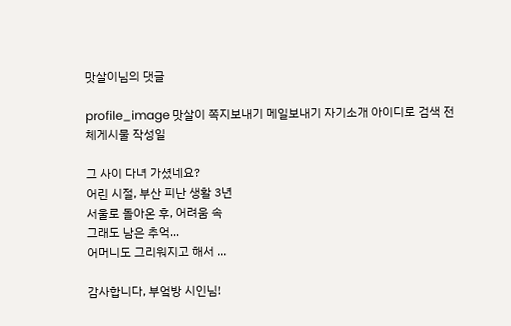맛살이님의 댓글

profile_image 맛살이 쪽지보내기 메일보내기 자기소개 아이디로 검색 전체게시물 작성일

그 사이 다녀 가셨네요?
어린 시절, 부산 피난 생활 3년
서울로 돌아온 후, 어려움 속
그래도 남은 추억...
어머니도 그리워지고 해서 ...

감사합니다, 부엌방 시인님!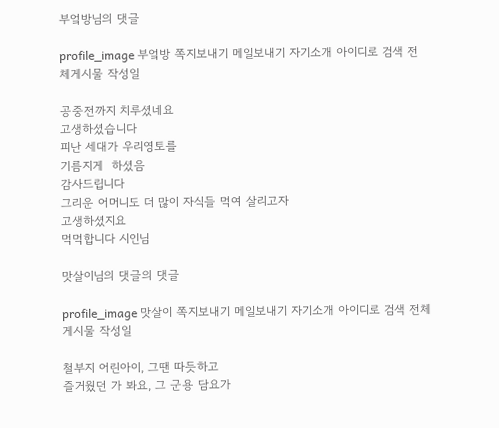부엌방님의 댓글

profile_image 부엌방 쪽지보내기 메일보내기 자기소개 아이디로 검색 전체게시물 작성일

공중전까지 치루셨네요
고생하셨습니다
피난 세대가 우리영토를
기름지게  하셨음
감사드립니다
그리운 어머니도 더 많이 자식들 먹여 살리고자
고생하셨지요
먹먹합니다 시인님

맛살이님의 댓글의 댓글

profile_image 맛살이 쪽지보내기 메일보내기 자기소개 아이디로 검색 전체게시물 작성일

철부지 어린아이, 그땐 따듯하고
즐거웠던 가 봐요, 그 군용 담요가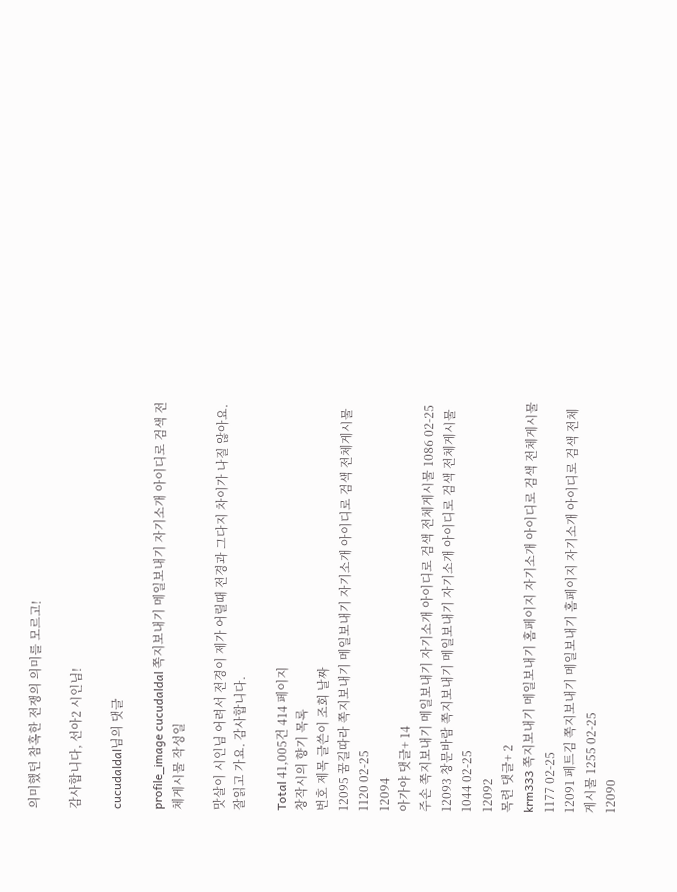의미했던 참혹한 전쟁의 의미를 모르고!

감사합니다, 선아2 시인님!

cucudaldal님의 댓글

profile_image cucudaldal 쪽지보내기 메일보내기 자기소개 아이디로 검색 전체게시물 작성일

맛살이 시인님 어려서 전경이 제가 어릴때 전경과 그다지 차이가 나질 않아요.
잘읽고 가요. 감사합니다.

Total 41,005건 414 페이지
창작시의 향기 목록
번호 제목 글쓴이 조회 날짜
12095 꿈길따라 쪽지보내기 메일보내기 자기소개 아이디로 검색 전체게시물 1120 02-25
12094
아가야 댓글+ 14
주손 쪽지보내기 메일보내기 자기소개 아이디로 검색 전체게시물 1086 02-25
12093 창문바람 쪽지보내기 메일보내기 자기소개 아이디로 검색 전체게시물 1044 02-25
12092
목련 댓글+ 2
krm333 쪽지보내기 메일보내기 홈페이지 자기소개 아이디로 검색 전체게시물 1177 02-25
12091 페트김 쪽지보내기 메일보내기 홈페이지 자기소개 아이디로 검색 전체게시물 1255 02-25
12090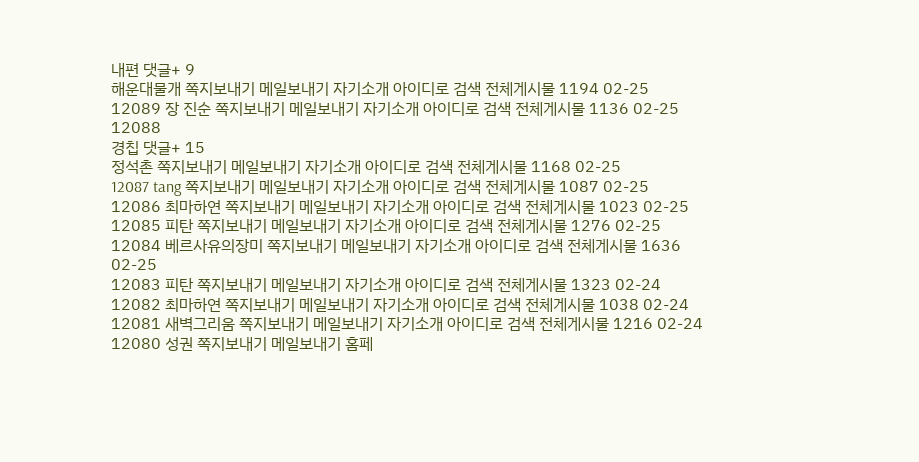내편 댓글+ 9
해운대물개 쪽지보내기 메일보내기 자기소개 아이디로 검색 전체게시물 1194 02-25
12089 장 진순 쪽지보내기 메일보내기 자기소개 아이디로 검색 전체게시물 1136 02-25
12088
경칩 댓글+ 15
정석촌 쪽지보내기 메일보내기 자기소개 아이디로 검색 전체게시물 1168 02-25
12087 tang 쪽지보내기 메일보내기 자기소개 아이디로 검색 전체게시물 1087 02-25
12086 최마하연 쪽지보내기 메일보내기 자기소개 아이디로 검색 전체게시물 1023 02-25
12085 피탄 쪽지보내기 메일보내기 자기소개 아이디로 검색 전체게시물 1276 02-25
12084 베르사유의장미 쪽지보내기 메일보내기 자기소개 아이디로 검색 전체게시물 1636 02-25
12083 피탄 쪽지보내기 메일보내기 자기소개 아이디로 검색 전체게시물 1323 02-24
12082 최마하연 쪽지보내기 메일보내기 자기소개 아이디로 검색 전체게시물 1038 02-24
12081 새벽그리움 쪽지보내기 메일보내기 자기소개 아이디로 검색 전체게시물 1216 02-24
12080 성권 쪽지보내기 메일보내기 홈페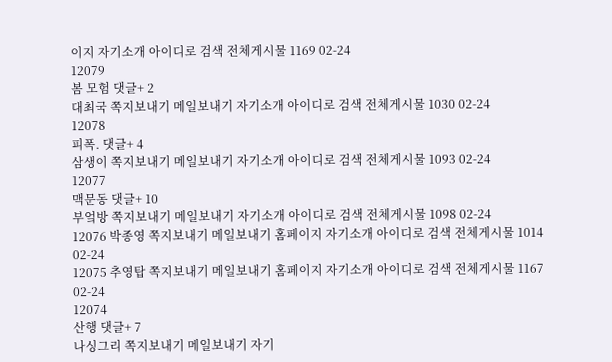이지 자기소개 아이디로 검색 전체게시물 1169 02-24
12079
봄 모험 댓글+ 2
대최국 쪽지보내기 메일보내기 자기소개 아이디로 검색 전체게시물 1030 02-24
12078
피폭. 댓글+ 4
삼생이 쪽지보내기 메일보내기 자기소개 아이디로 검색 전체게시물 1093 02-24
12077
맥문동 댓글+ 10
부엌방 쪽지보내기 메일보내기 자기소개 아이디로 검색 전체게시물 1098 02-24
12076 박종영 쪽지보내기 메일보내기 홈페이지 자기소개 아이디로 검색 전체게시물 1014 02-24
12075 추영탑 쪽지보내기 메일보내기 홈페이지 자기소개 아이디로 검색 전체게시물 1167 02-24
12074
산행 댓글+ 7
나싱그리 쪽지보내기 메일보내기 자기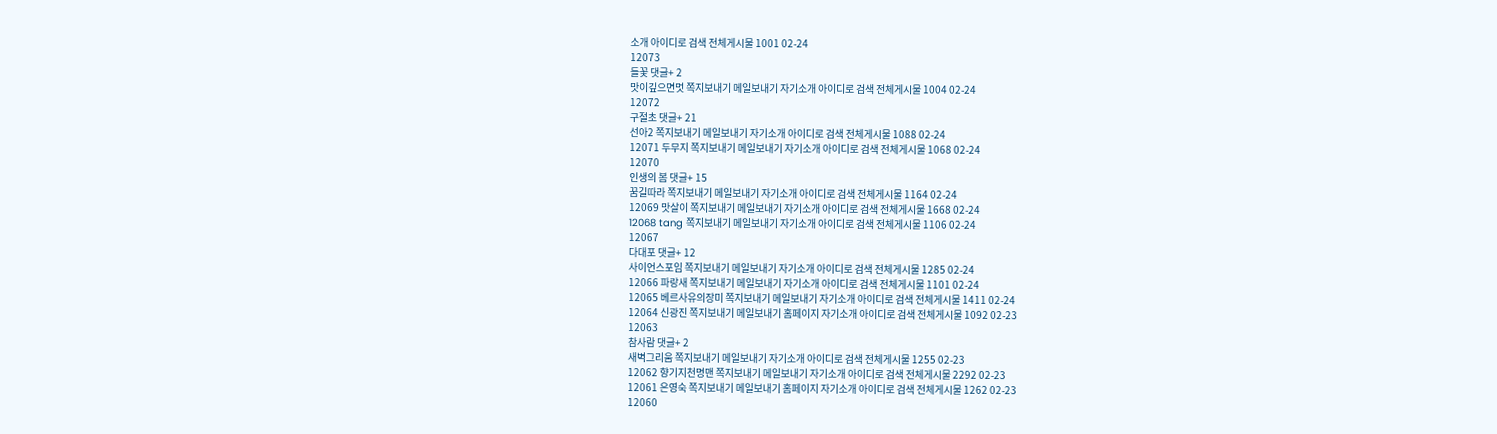소개 아이디로 검색 전체게시물 1001 02-24
12073
들꽃 댓글+ 2
맛이깊으면멋 쪽지보내기 메일보내기 자기소개 아이디로 검색 전체게시물 1004 02-24
12072
구절초 댓글+ 21
선아2 쪽지보내기 메일보내기 자기소개 아이디로 검색 전체게시물 1088 02-24
12071 두무지 쪽지보내기 메일보내기 자기소개 아이디로 검색 전체게시물 1068 02-24
12070
인생의 봄 댓글+ 15
꿈길따라 쪽지보내기 메일보내기 자기소개 아이디로 검색 전체게시물 1164 02-24
12069 맛살이 쪽지보내기 메일보내기 자기소개 아이디로 검색 전체게시물 1668 02-24
12068 tang 쪽지보내기 메일보내기 자기소개 아이디로 검색 전체게시물 1106 02-24
12067
다대포 댓글+ 12
사이언스포임 쪽지보내기 메일보내기 자기소개 아이디로 검색 전체게시물 1285 02-24
12066 파랑새 쪽지보내기 메일보내기 자기소개 아이디로 검색 전체게시물 1101 02-24
12065 베르사유의장미 쪽지보내기 메일보내기 자기소개 아이디로 검색 전체게시물 1411 02-24
12064 신광진 쪽지보내기 메일보내기 홈페이지 자기소개 아이디로 검색 전체게시물 1092 02-23
12063
참사람 댓글+ 2
새벽그리움 쪽지보내기 메일보내기 자기소개 아이디로 검색 전체게시물 1255 02-23
12062 향기지천명맨 쪽지보내기 메일보내기 자기소개 아이디로 검색 전체게시물 2292 02-23
12061 은영숙 쪽지보내기 메일보내기 홈페이지 자기소개 아이디로 검색 전체게시물 1262 02-23
12060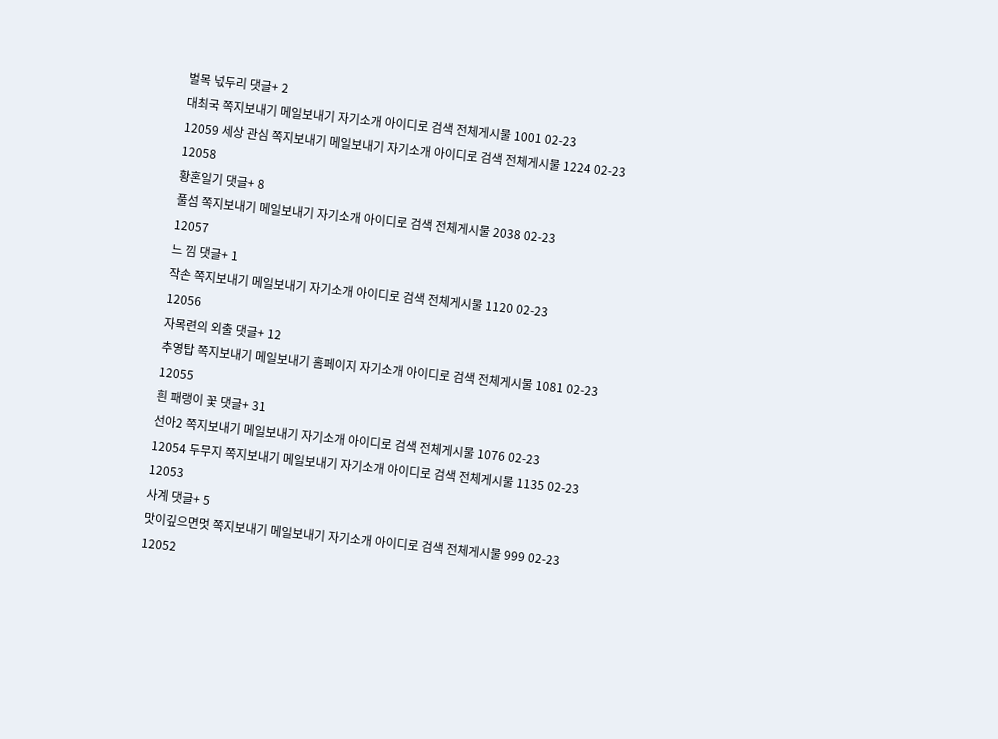벌목 넋두리 댓글+ 2
대최국 쪽지보내기 메일보내기 자기소개 아이디로 검색 전체게시물 1001 02-23
12059 세상 관심 쪽지보내기 메일보내기 자기소개 아이디로 검색 전체게시물 1224 02-23
12058
황혼일기 댓글+ 8
풀섬 쪽지보내기 메일보내기 자기소개 아이디로 검색 전체게시물 2038 02-23
12057
느 낌 댓글+ 1
작손 쪽지보내기 메일보내기 자기소개 아이디로 검색 전체게시물 1120 02-23
12056
자목련의 외출 댓글+ 12
추영탑 쪽지보내기 메일보내기 홈페이지 자기소개 아이디로 검색 전체게시물 1081 02-23
12055
흰 패랭이 꽃 댓글+ 31
선아2 쪽지보내기 메일보내기 자기소개 아이디로 검색 전체게시물 1076 02-23
12054 두무지 쪽지보내기 메일보내기 자기소개 아이디로 검색 전체게시물 1135 02-23
12053
사계 댓글+ 5
맛이깊으면멋 쪽지보내기 메일보내기 자기소개 아이디로 검색 전체게시물 999 02-23
12052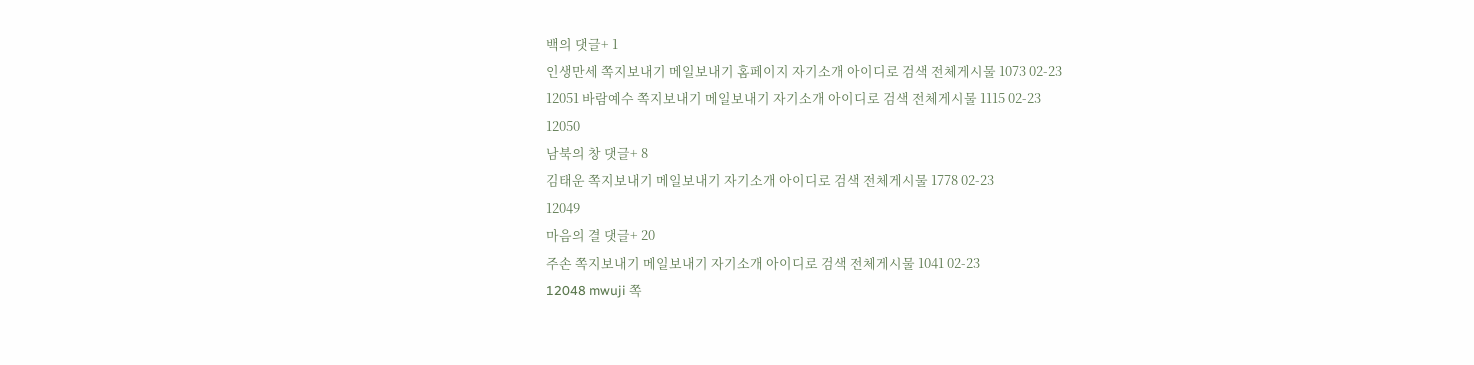백의 댓글+ 1
인생만세 쪽지보내기 메일보내기 홈페이지 자기소개 아이디로 검색 전체게시물 1073 02-23
12051 바람예수 쪽지보내기 메일보내기 자기소개 아이디로 검색 전체게시물 1115 02-23
12050
남북의 창 댓글+ 8
김태운 쪽지보내기 메일보내기 자기소개 아이디로 검색 전체게시물 1778 02-23
12049
마음의 결 댓글+ 20
주손 쪽지보내기 메일보내기 자기소개 아이디로 검색 전체게시물 1041 02-23
12048 mwuji 쪽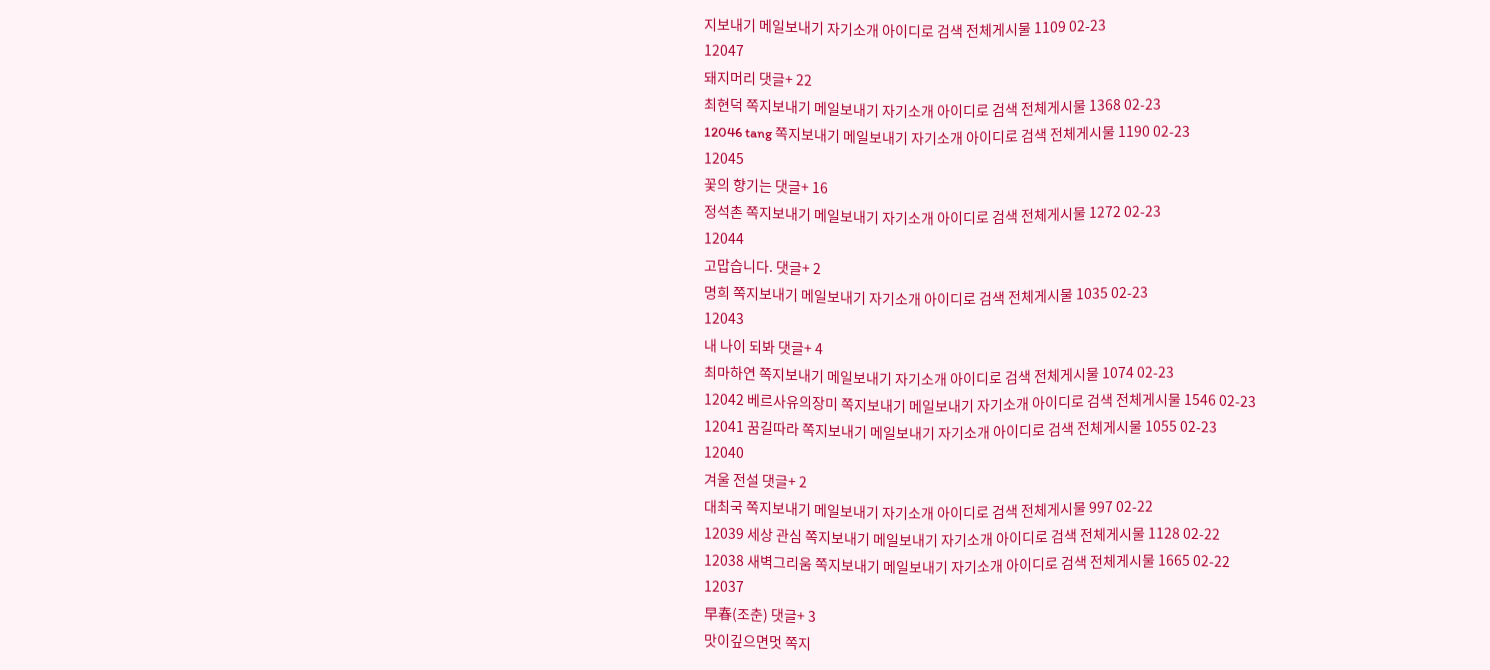지보내기 메일보내기 자기소개 아이디로 검색 전체게시물 1109 02-23
12047
돼지머리 댓글+ 22
최현덕 쪽지보내기 메일보내기 자기소개 아이디로 검색 전체게시물 1368 02-23
12046 tang 쪽지보내기 메일보내기 자기소개 아이디로 검색 전체게시물 1190 02-23
12045
꽃의 향기는 댓글+ 16
정석촌 쪽지보내기 메일보내기 자기소개 아이디로 검색 전체게시물 1272 02-23
12044
고맙습니다. 댓글+ 2
명희 쪽지보내기 메일보내기 자기소개 아이디로 검색 전체게시물 1035 02-23
12043
내 나이 되봐 댓글+ 4
최마하연 쪽지보내기 메일보내기 자기소개 아이디로 검색 전체게시물 1074 02-23
12042 베르사유의장미 쪽지보내기 메일보내기 자기소개 아이디로 검색 전체게시물 1546 02-23
12041 꿈길따라 쪽지보내기 메일보내기 자기소개 아이디로 검색 전체게시물 1055 02-23
12040
겨울 전설 댓글+ 2
대최국 쪽지보내기 메일보내기 자기소개 아이디로 검색 전체게시물 997 02-22
12039 세상 관심 쪽지보내기 메일보내기 자기소개 아이디로 검색 전체게시물 1128 02-22
12038 새벽그리움 쪽지보내기 메일보내기 자기소개 아이디로 검색 전체게시물 1665 02-22
12037
早春(조춘) 댓글+ 3
맛이깊으면멋 쪽지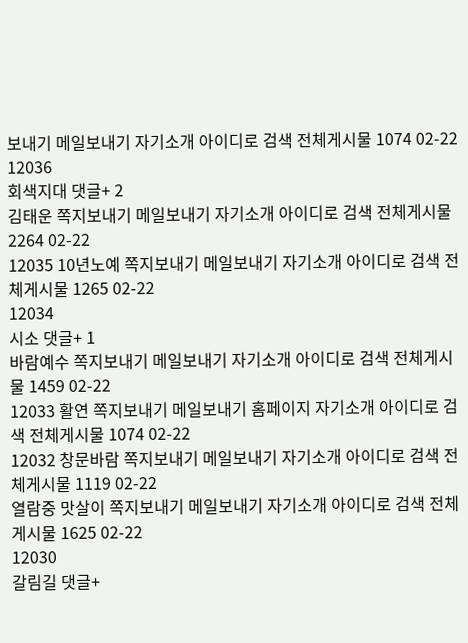보내기 메일보내기 자기소개 아이디로 검색 전체게시물 1074 02-22
12036
회색지대 댓글+ 2
김태운 쪽지보내기 메일보내기 자기소개 아이디로 검색 전체게시물 2264 02-22
12035 10년노예 쪽지보내기 메일보내기 자기소개 아이디로 검색 전체게시물 1265 02-22
12034
시소 댓글+ 1
바람예수 쪽지보내기 메일보내기 자기소개 아이디로 검색 전체게시물 1459 02-22
12033 활연 쪽지보내기 메일보내기 홈페이지 자기소개 아이디로 검색 전체게시물 1074 02-22
12032 창문바람 쪽지보내기 메일보내기 자기소개 아이디로 검색 전체게시물 1119 02-22
열람중 맛살이 쪽지보내기 메일보내기 자기소개 아이디로 검색 전체게시물 1625 02-22
12030
갈림길 댓글+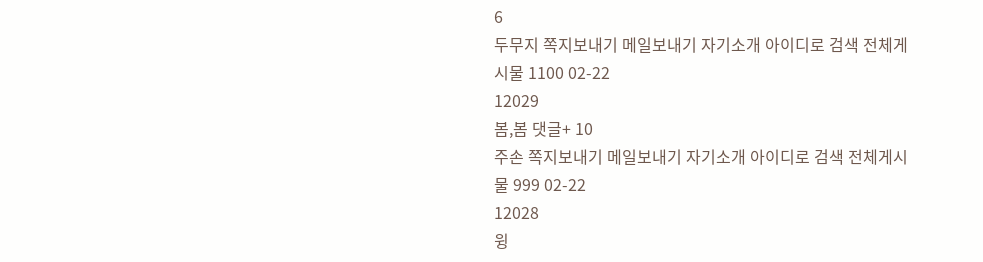6
두무지 쪽지보내기 메일보내기 자기소개 아이디로 검색 전체게시물 1100 02-22
12029
봄,봄 댓글+ 10
주손 쪽지보내기 메일보내기 자기소개 아이디로 검색 전체게시물 999 02-22
12028
윙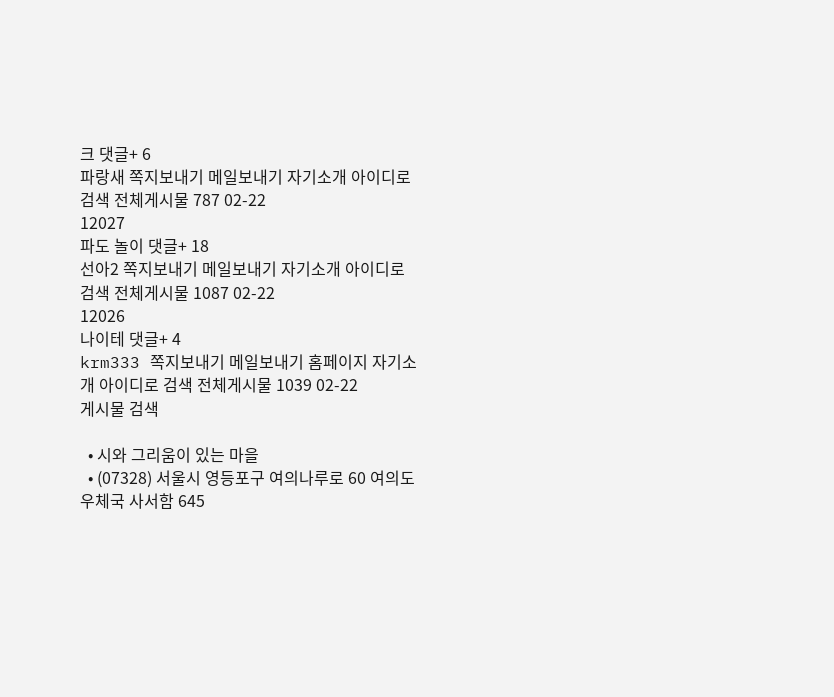크 댓글+ 6
파랑새 쪽지보내기 메일보내기 자기소개 아이디로 검색 전체게시물 787 02-22
12027
파도 놀이 댓글+ 18
선아2 쪽지보내기 메일보내기 자기소개 아이디로 검색 전체게시물 1087 02-22
12026
나이테 댓글+ 4
krm333 쪽지보내기 메일보내기 홈페이지 자기소개 아이디로 검색 전체게시물 1039 02-22
게시물 검색

  • 시와 그리움이 있는 마을
  • (07328) 서울시 영등포구 여의나루로 60 여의도우체국 사서함 645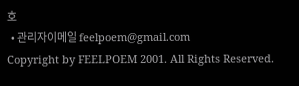호
  • 관리자이메일 feelpoem@gmail.com
Copyright by FEELPOEM 2001. All Rights Reserved.